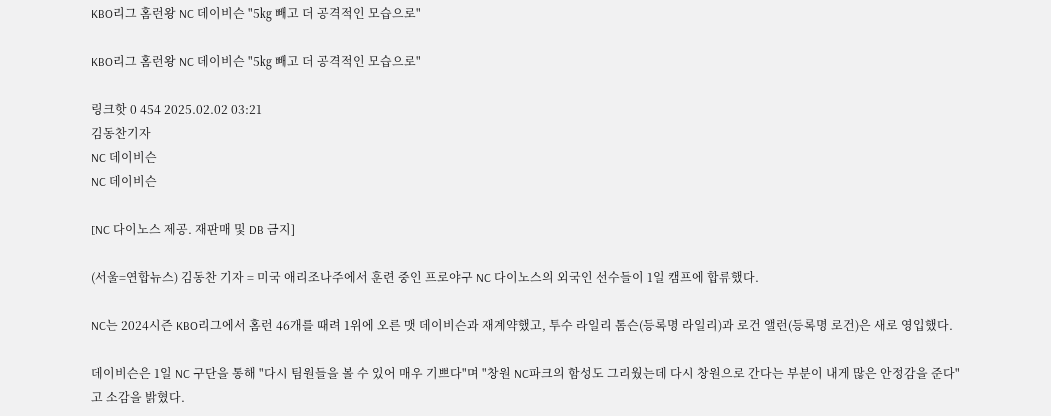KBO리그 홈런왕 NC 데이비슨 "5㎏ 빼고 더 공격적인 모습으로"

KBO리그 홈런왕 NC 데이비슨 "5㎏ 빼고 더 공격적인 모습으로"

링크핫 0 454 2025.02.02 03:21
김동찬기자
NC 데이비슨
NC 데이비슨

[NC 다이노스 제공. 재판매 및 DB 금지]

(서울=연합뉴스) 김동찬 기자 = 미국 애리조나주에서 훈련 중인 프로야구 NC 다이노스의 외국인 선수들이 1일 캠프에 합류했다.

NC는 2024시즌 KBO리그에서 홈런 46개를 때려 1위에 오른 맷 데이비슨과 재계약했고, 투수 라일리 톰슨(등록명 라일리)과 로건 앨런(등록명 로건)은 새로 영입했다.

데이비슨은 1일 NC 구단을 통해 "다시 팀원들을 볼 수 있어 매우 기쁘다"며 "창원 NC파크의 함성도 그리웠는데 다시 창원으로 간다는 부분이 내게 많은 안정감을 준다"고 소감을 밝혔다.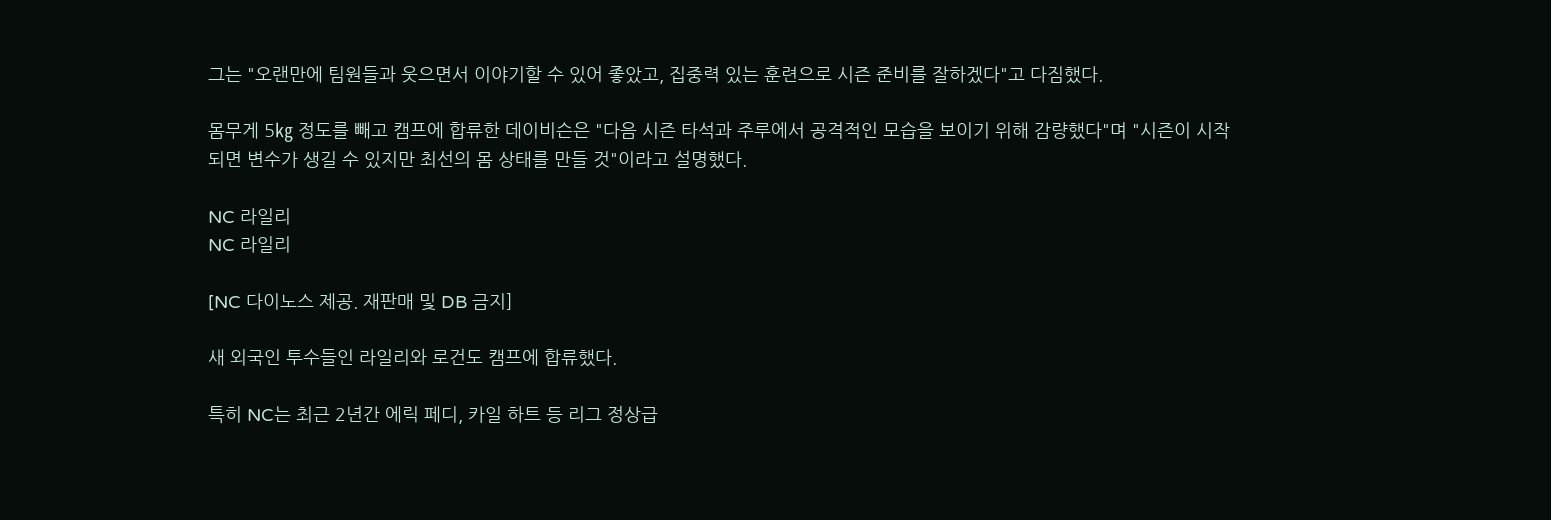그는 "오랜만에 팀원들과 웃으면서 이야기할 수 있어 좋았고, 집중력 있는 훈련으로 시즌 준비를 잘하겠다"고 다짐했다.

몸무게 5㎏ 정도를 빼고 캠프에 합류한 데이비슨은 "다음 시즌 타석과 주루에서 공격적인 모습을 보이기 위해 감량했다"며 "시즌이 시작되면 변수가 생길 수 있지만 최선의 몸 상태를 만들 것"이라고 설명했다.

NC 라일리
NC 라일리

[NC 다이노스 제공. 재판매 및 DB 금지]

새 외국인 투수들인 라일리와 로건도 캠프에 합류했다.

특히 NC는 최근 2년간 에릭 페디, 카일 하트 등 리그 정상급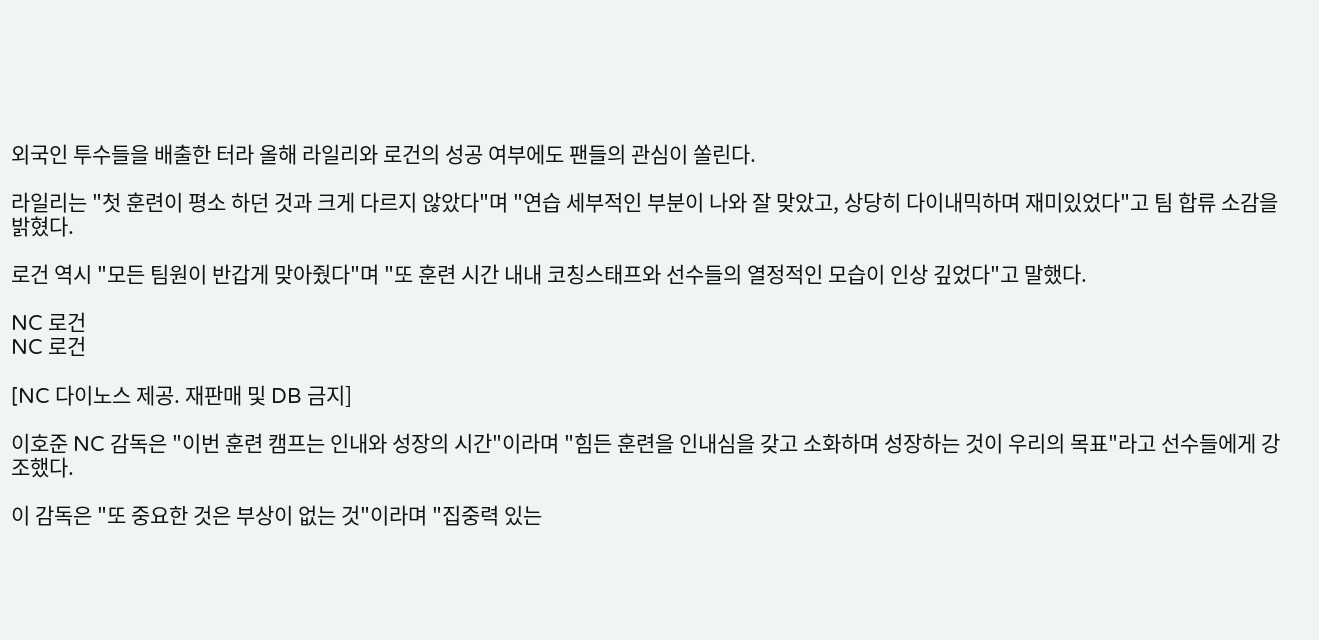외국인 투수들을 배출한 터라 올해 라일리와 로건의 성공 여부에도 팬들의 관심이 쏠린다.

라일리는 "첫 훈련이 평소 하던 것과 크게 다르지 않았다"며 "연습 세부적인 부분이 나와 잘 맞았고, 상당히 다이내믹하며 재미있었다"고 팀 합류 소감을 밝혔다.

로건 역시 "모든 팀원이 반갑게 맞아줬다"며 "또 훈련 시간 내내 코칭스태프와 선수들의 열정적인 모습이 인상 깊었다"고 말했다.

NC 로건
NC 로건

[NC 다이노스 제공. 재판매 및 DB 금지]

이호준 NC 감독은 "이번 훈련 캠프는 인내와 성장의 시간"이라며 "힘든 훈련을 인내심을 갖고 소화하며 성장하는 것이 우리의 목표"라고 선수들에게 강조했다.

이 감독은 "또 중요한 것은 부상이 없는 것"이라며 "집중력 있는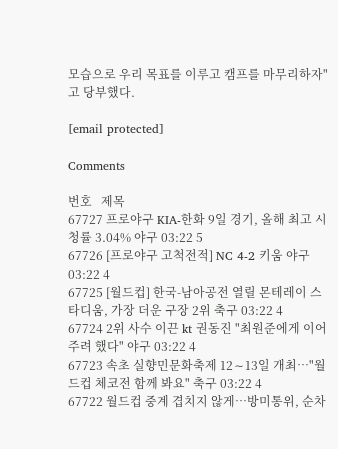모습으로 우리 목표를 이루고 캠프를 마무리하자"고 당부했다.

[email protected]

Comments

번호   제목
67727 프로야구 KIA-한화 9일 경기, 올해 최고 시청률 3.04% 야구 03:22 5
67726 [프로야구 고척전적] NC 4-2 키움 야구 03:22 4
67725 [월드컵] 한국-남아공전 열릴 몬테레이 스타디움, 가장 더운 구장 2위 축구 03:22 4
67724 2위 사수 이끈 kt 권동진 "최원준에게 이어주려 했다" 야구 03:22 4
67723 속초 실향민문화축제 12∼13일 개최…"월드컵 체코전 함께 봐요" 축구 03:22 4
67722 월드컵 중계 겹치지 않게…방미통위, 순차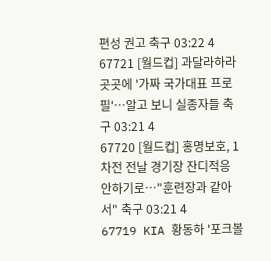편성 권고 축구 03:22 4
67721 [월드컵] 과달라하라 곳곳에 '가짜 국가대표 프로필'…알고 보니 실종자들 축구 03:21 4
67720 [월드컵] 홍명보호, 1차전 전날 경기장 잔디적응 안하기로…"훈련장과 같아서" 축구 03:21 4
67719 KIA 황동하 '포크볼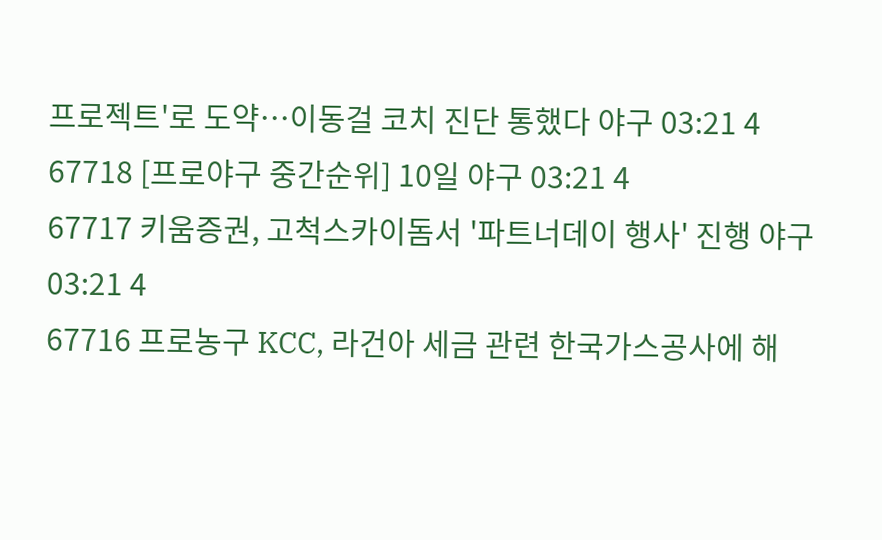프로젝트'로 도약…이동걸 코치 진단 통했다 야구 03:21 4
67718 [프로야구 중간순위] 10일 야구 03:21 4
67717 키움증권, 고척스카이돔서 '파트너데이 행사' 진행 야구 03:21 4
67716 프로농구 KCC, 라건아 세금 관련 한국가스공사에 해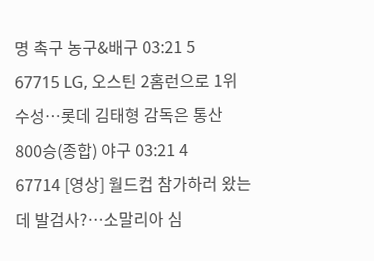명 촉구 농구&배구 03:21 5
67715 LG, 오스틴 2홈런으로 1위 수성…롯데 김태형 감독은 통산 800승(종합) 야구 03:21 4
67714 [영상] 월드컵 참가하러 왔는데 발검사?…소말리아 심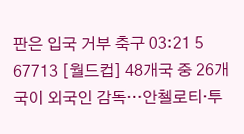판은 입국 거부 축구 03:21 5
67713 [월드컵] 48개국 중 26개국이 외국인 감독…안첼로티·투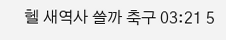헬 새역사 쓸까 축구 03:21 5